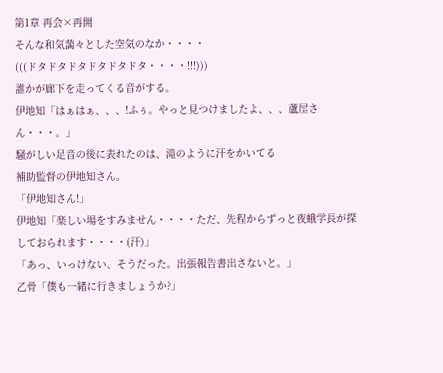第1章 再会×再開
そんな和気藹々とした空気のなか・・・・
(((ドタドタドタドタドタドタ・・・・!!!)))
誰かが廊下を走ってくる音がする。
伊地知「はぁはぁ、、、!ふぅ。やっと見つけましたよ、、、蘆屋さん・・・。」
騒がしい足音の後に表れたのは、滝のように汗をかいてる
補助監督の伊地知さん。
「伊地知さん!」
伊地知「楽しい場をすみません・・・・ただ、先程からずっと夜蛾学長が探しておられます・・・・(汗)」
「あっ、いっけない、そうだった。出張報告書出さないと。」
乙骨「僕も一緒に行きましょうか?」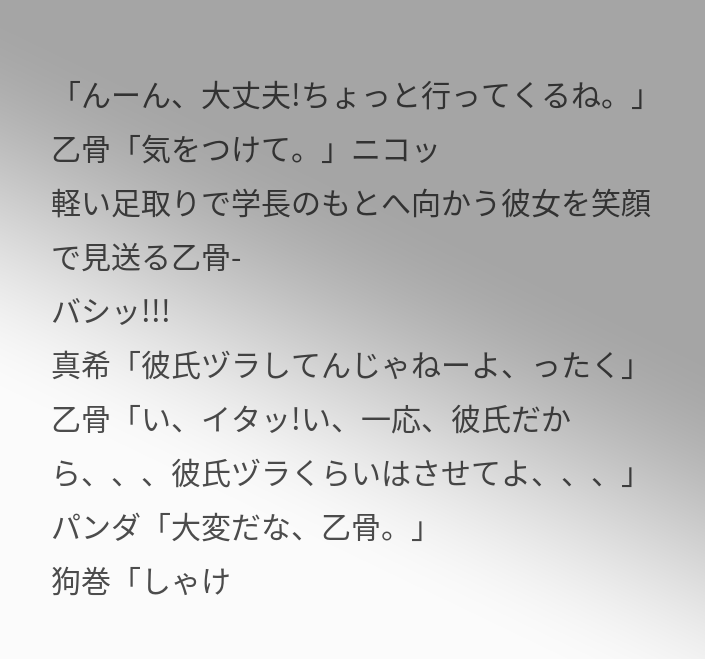「んーん、大丈夫!ちょっと行ってくるね。」
乙骨「気をつけて。」ニコッ
軽い足取りで学長のもとへ向かう彼女を笑顔で見送る乙骨-
バシッ!!!
真希「彼氏ヅラしてんじゃねーよ、ったく」
乙骨「い、イタッ!い、一応、彼氏だから、、、彼氏ヅラくらいはさせてよ、、、」
パンダ「大変だな、乙骨。」
狗巻「しゃけ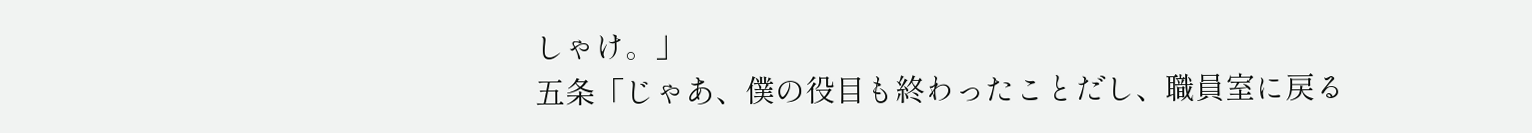しゃけ。」
五条「じゃあ、僕の役目も終わったことだし、職員室に戻る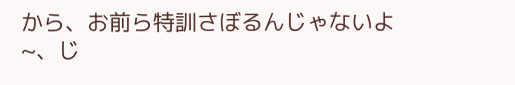から、お前ら特訓さぼるんじゃないよ~、じ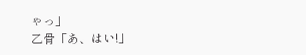ゃっ」
乙骨「あ、はい!」